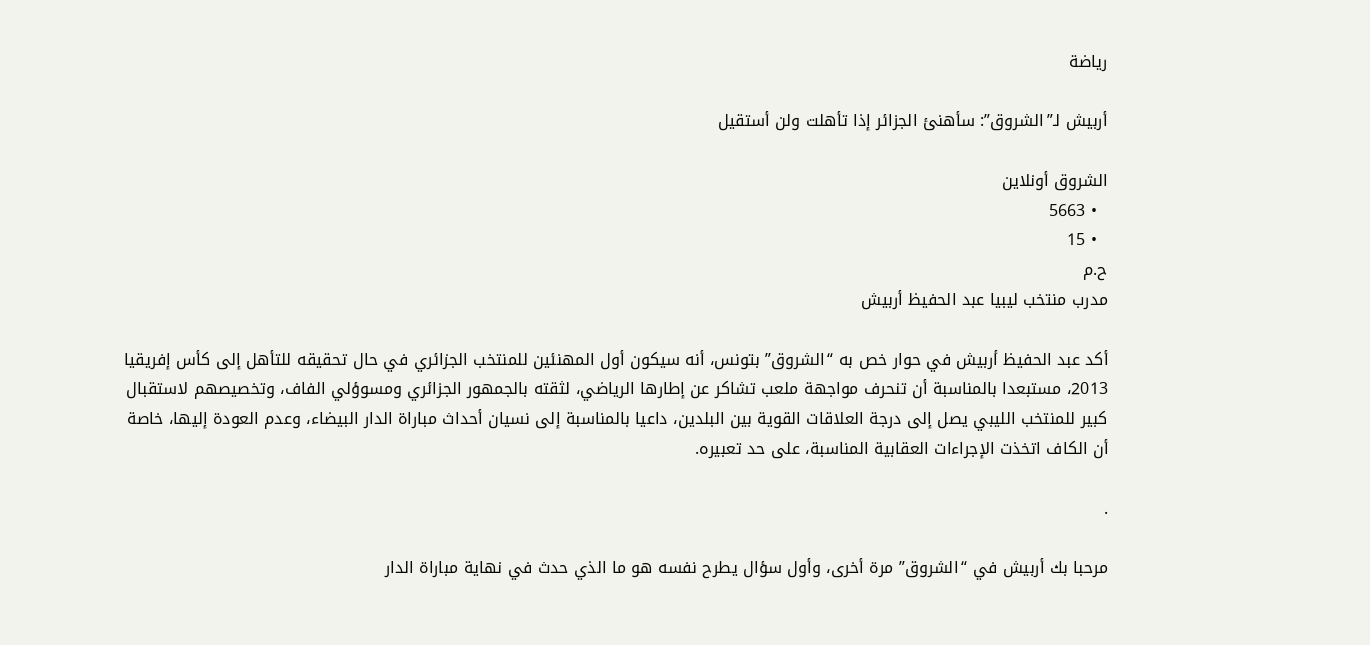رياضة

أربيش لـ”الشروق”: سأهنئ الجزائر إذا تأهلت ولن أستقيل

الشروق أونلاين
  • 5663
  • 15
ح.م
مدرب منتخب ليبيا عبد الحفيظ أربيش

أكد عبد الحفيظ أربيش في حوار خص به “الشروق” بتونس، أنه سيكون أول المهنئين للمنتخب الجزائري في حال تحقيقه للتأهل إلى كأس إفريقيا 2013، مستبعدا بالمناسبة أن تنحرف مواجهة ملعب تشاكر عن إطارها الرياضي، لثقته بالجمهور الجزائري ومسوؤلي الفاف، وتخصيصهم لاستقبال كبير للمنتخب الليبي يصل إلى درجة العلاقات القوية بين البلدين، داعيا بالمناسبة إلى نسيان أحداث مباراة الدار البيضاء، وعدم العودة إليها، خاصة أن الكاف اتخذت الإجراءات العقابية المناسبة، على حد تعبيره.

.

مرحبا بك أربيش في “الشروق” مرة أخرى، وأول سؤال يطرح نفسه هو ما الذي حدث في نهاية مباراة الدار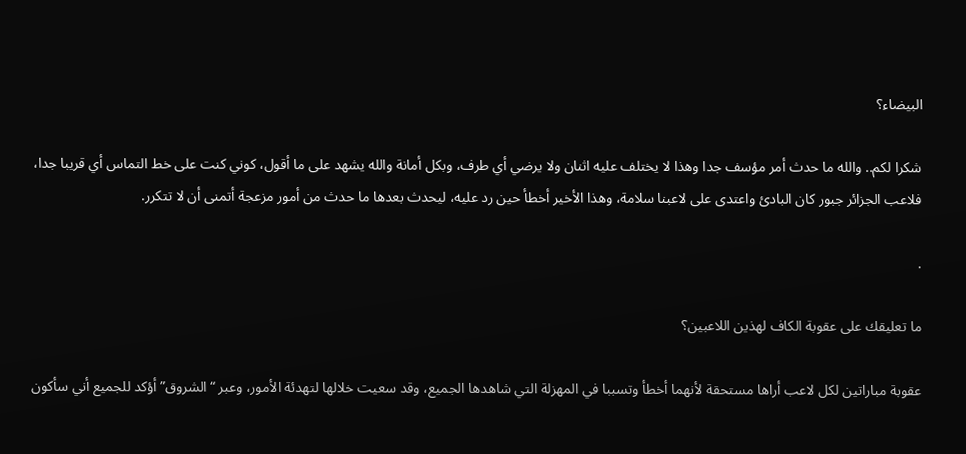البيضاء؟

شكرا لكم.. والله ما حدث أمر مؤسف جدا وهذا لا يختلف عليه اثنان ولا يرضي أي طرف، وبكل أمانة والله يشهد على ما أقول، كوني كنت على خط التماس أي قريبا جدا، فلاعب الجزائر جبور كان البادئ واعتدى على لاعبنا سلامة، وهذا الأخير أخطأ حين رد عليه، ليحدث بعدها ما حدث من أمور مزعجة أتمنى أن لا تتكرر.

.

ما تعليقك على عقوبة الكاف لهذين اللاعبين؟

عقوبة مباراتين لكل لاعب أراها مستحقة لأنهما أخطأ وتسببا في المهزلة التي شاهدها الجميع، وقد سعيت خلالها لتهدئة الأمور، وعبر “الشروق” أؤكد للجميع أني سأكون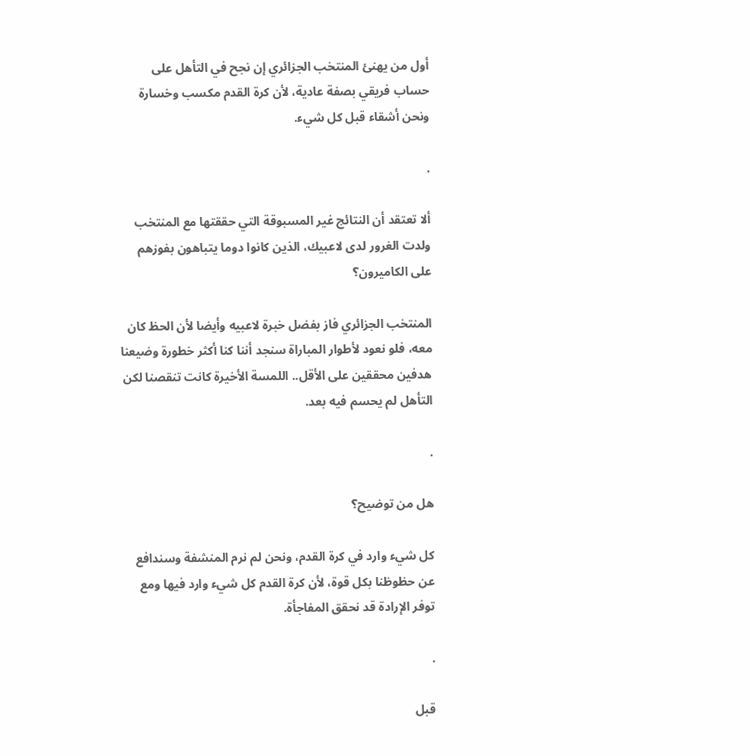أول من يهنئ المنتخب الجزائري إن نجح في التأهل على حساب فريقي بصفة عادية، لأن كرة القدم مكسب وخسارة ونحن أشقاء قبل كل شيء.

.

ألا تعتقد أن النتائج غير المسبوقة التي حققتها مع المنتخب ولدت الغرور لدى لاعبيك، الذين كانوا دوما يتباهون بفوزهم على الكاميرون؟

المنتخب الجزائري فاز بفضل خبرة لاعبيه وأيضا لأن الحظ كان معه، فلو نعود لأطوار المباراة سنجد أننا كنا أكثر خطورة وضيعنا هدفين محققين على الأقل.. اللمسة الأخيرة كانت تنقصنا لكن التأهل لم يحسم فيه بعد.

.

هل من توضيح؟

كل شيء وارد في كرة القدم، ونحن لم نرم المنشفة وسندافع عن حظوظنا بكل قوة، لأن كرة القدم كل شيء وارد فيها ومع توفر الإرادة قد نحقق المفاجأة.

.

قبل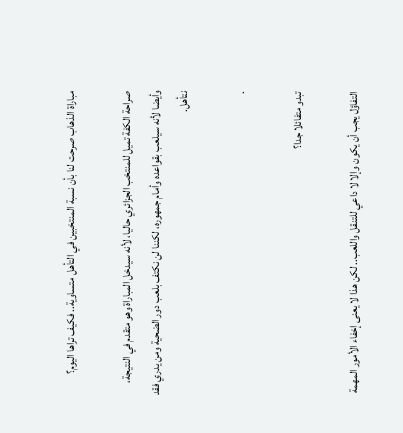مباراة الذهاب صرحت لنا بأن نسبة المنتخبين في التأهل متساوية.. فكيف تراها اليوم؟

صراحة الكفة تميل للمنتخب الجزائري حاليا، لأنه سيدخل المباراة وهو متقدم في النتيجة، وأيضا لأنه سيلعب بقواعده وأمام جمهوره، لكننا لن نكتف بلعب دور الضحية ومن يدري فقد نتأهل.

.

تبدو متفائلا جدا؟

التفاؤل يجب أن يكون وإلا لا داعي للتنقل واللعب.. لكن هذا لا يعنى إخفاء الأمور المهمة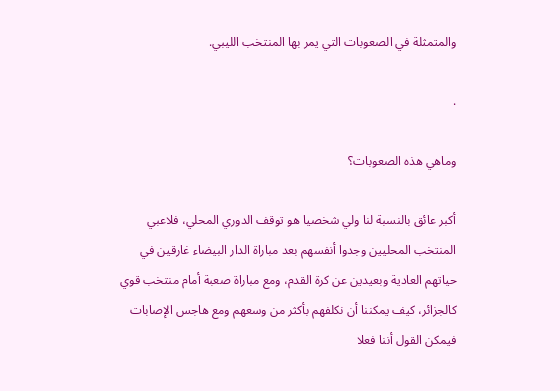والمتمثلة في الصعوبات التي يمر بها المنتخب الليبي.

.

وماهي هذه الصعوبات؟

أكبر عائق بالنسبة لنا ولي شخصيا هو توقف الدوري المحلي، فلاعبي المنتخب المحليين وجدوا أنفسهم بعد مباراة الدار البيضاء غارقين في حياتهم العادية وبعيدين عن كرة القدم، ومع مباراة صعبة أمام منتخب قوي كالجزائر، كيف يمكننا أن نكلفهم بأكثر من وسعهم ومع هاجس الإصابات فيمكن القول أننا فعلا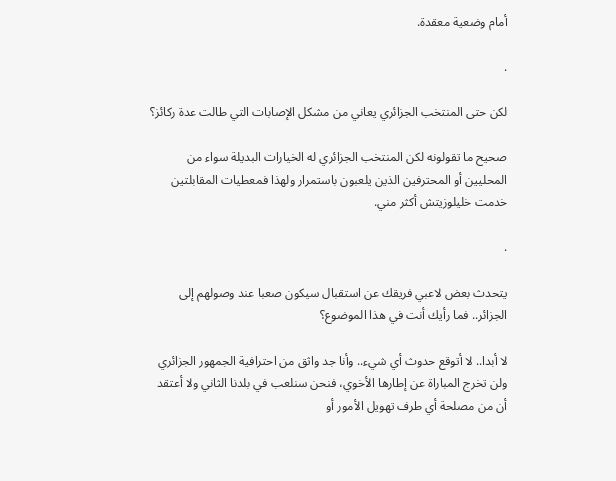أمام وضعية معقدة.

.

لكن حتى المنتخب الجزائري يعاني من مشكل الإصابات التي طالت عدة ركائز؟

صحيح ما تقولونه لكن المنتخب الجزائري له الخيارات البديلة سواء من المحليين أو المحترفين الذين يلعبون باستمرار ولهذا فمعطيات المقابلتين خدمت خليلوزيتش أكثر مني.

.

يتحدث بعض لاعبي فريقك عن استقبال سيكون صعبا عند وصولهم إلى الجزائر.. فما رأيك أنت في هذا الموضوع؟

لا أبدا.. لا أتوقع حدوث أي شيء.. وأنا جد واثق من احترافية الجمهور الجزائري ولن تخرج المباراة عن إطارها الأخوي، فنحن سنلعب في بلدنا الثاني ولا أعتقد أن من مصلحة أي طرف تهويل الأمور أو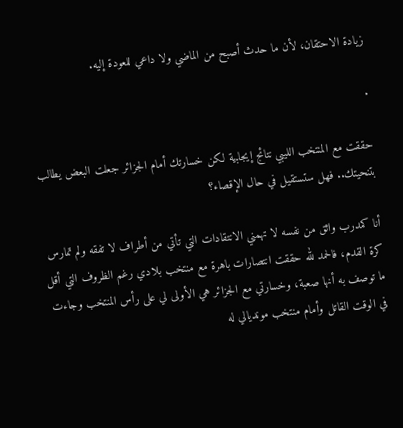زيادة الاحتقان، لأن ما حدث أصبح من الماضي ولا داعي للعودة إليه.

.

حققت مع المنتخب الليبي نتائج إيجابية لكن خسارتك أمام الجزائر جعلت البعض يطالب بتنحيتك.. فهل ستستقيل في حال الإقصاء؟

أنا كمدرب واثق من نفسه لا تهمني الانتقادات التي تأتي من أطراف لا تفقه ولم تمارس كرة القدم، فالحمد لله حققت انتصارات باهرة مع منتخب بلادي رغم الظروف التي أقل ما توصف به أنها صعبة، وخسارتي مع الجزائر هي الأولى لي على رأس المنتخب وجاءت في الوقت القاتل وأمام منتخب مونديالي له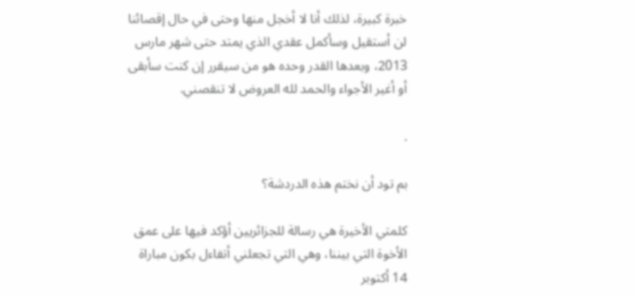خبرة كبيرة، لذلك أنا لا أخجل منها وحتى في حال إقصائنا لن أستقيل وسأكمل عقدي الذي يمتد حتى شهر مارس 2013، وبعدها القدر وحده هو من سيقرر إن كنت سأبقى أو أغير الأجواء والحمد لله العروض لا تنقصني.

.

بم تود أن نختم هذه الدردشة؟

كلمتي الأخيرة هي رسالة للجزائريين أؤكد فيها على عمق الأخوة التي بيننا، وهي التي تجعلني أتفاءل بكون مباراة 14 أكتوبر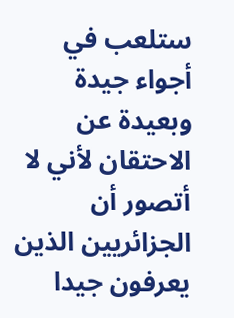ستلعب في أجواء جيدة وبعيدة عن الاحتقان لأني لا أتصور أن الجزائريين الذين يعرفون جيدا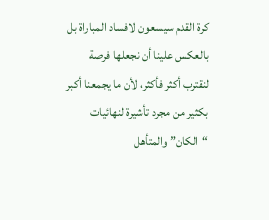كرة القدم سيسعون لافساد المباراة بل بالعكس علينا أن نجعلها فرصة لنقترب أكثر فأكثر، لأن ما يجمعنا أكبر بكثير من مجرد تأشيرة لنهائيات “الكان” والمتأهل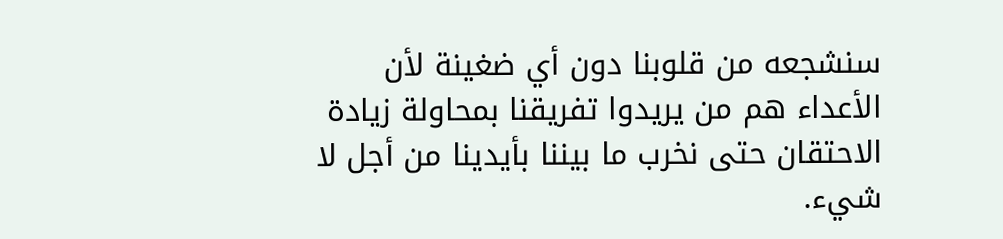سنشجعه من قلوبنا دون أي ضغينة لأن الأعداء هم من يريدوا تفريقنا بمحاولة زيادة الاحتقان حتى نخرب ما بيننا بأيدينا من أجل لا شيء.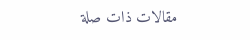مقالات ذات صلة